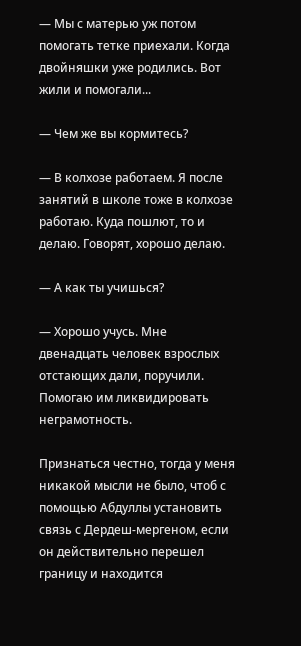— Мы с матерью уж потом помогать тетке приехали. Когда двойняшки уже родились. Вот жили и помогали...

— Чем же вы кормитесь?

— В колхозе работаем. Я после занятий в школе тоже в колхозе работаю. Куда пошлют, то и делаю. Говорят, хорошо делаю.

— А как ты учишься?

— Хорошо учусь. Мне двенадцать человек взрослых отстающих дали, поручили. Помогаю им ликвидировать неграмотность.

Признаться честно, тогда у меня никакой мысли не было, чтоб с помощью Абдуллы установить связь с Дердеш-мергеном, если он действительно перешел границу и находится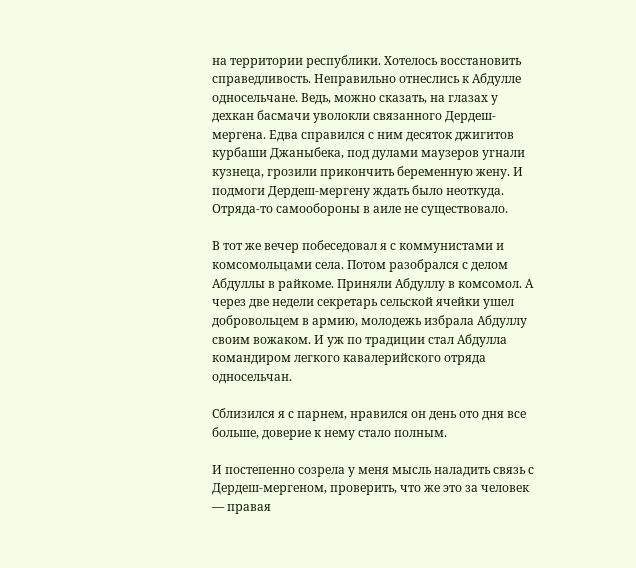на территории республики. Хотелось восстановить справедливость. Неправильно отнеслись к Абдулле односельчане. Ведь, можно сказать, на глазах у дехкан басмачи уволокли связанного Дердеш-мергена. Едва справился с ним десяток джигитов курбаши Джаныбека, под дулами маузеров угнали кузнеца, грозили прикончить беременную жену. И подмоги Дердеш-мергену ждать было неоткуда. Отряда-то самообороны в аиле не существовало.

В тот же вечер побеседовал я с коммунистами и комсомольцами села. Потом разобрался с делом Абдуллы в райкоме. Приняли Абдуллу в комсомол. А через две недели секретарь сельской ячейки ушел добровольцем в армию, молодежь избрала Абдуллу своим вожаком. И уж по традиции стал Абдулла командиром легкого кавалерийского отряда односельчан.

Сблизился я с парнем, нравился он день ото дня все больше, доверие к нему стало полным.

И постепенно созрела у меня мысль наладить связь с Дердеш-мергеном, проверить, что же это за человек — правая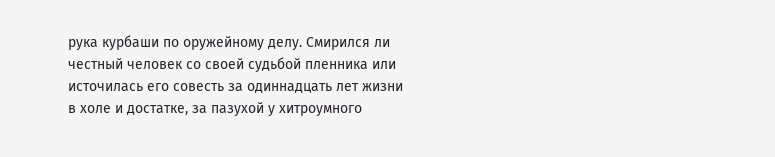рука курбаши по оружейному делу. Смирился ли честный человек со своей судьбой пленника или источилась его совесть за одиннадцать лет жизни в холе и достатке, за пазухой у хитроумного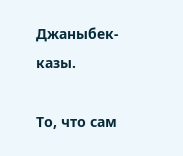Джаныбек-казы.

То, что сам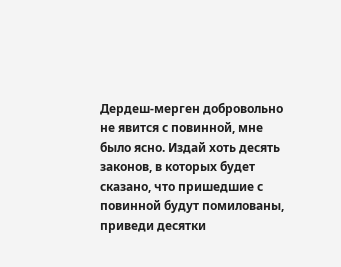Дердеш-мерген добровольно не явится с повинной, мне было ясно. Издай хоть десять законов, в которых будет сказано, что пришедшие с повинной будут помилованы, приведи десятки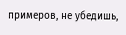примеров, не убедишь,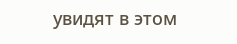увидят в этом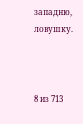западню, ловушку.



8 из 713